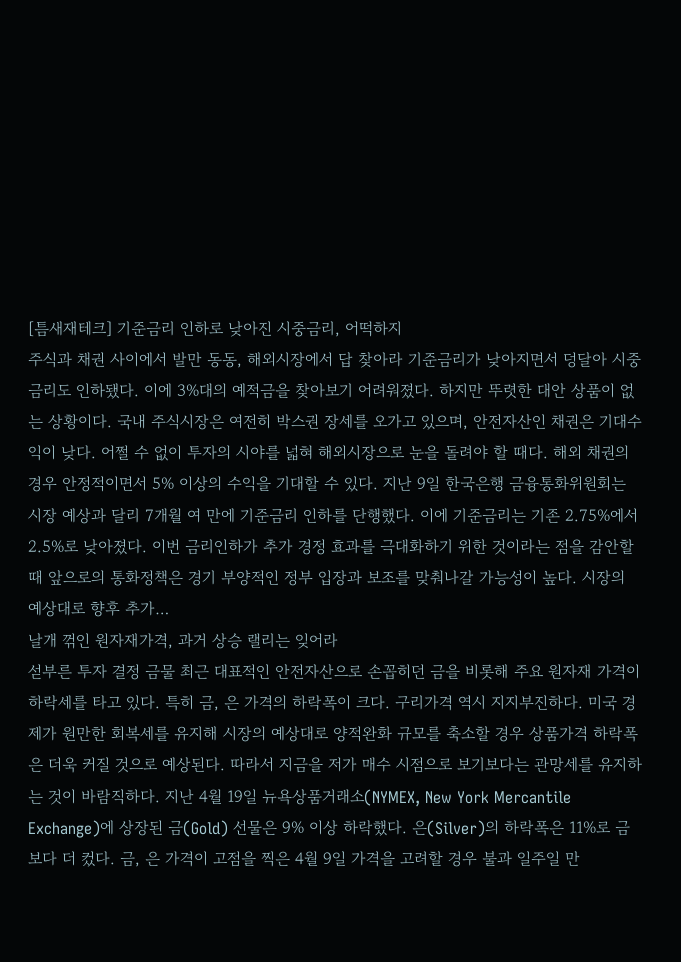[틈새재테크] 기준금리 인하로 낮아진 시중금리, 어떡하지
주식과 채권 사이에서 발만 동동, 해외시장에서 답 찾아라 기준금리가 낮아지면서 덩달아 시중금리도 인하됐다. 이에 3%대의 예적금을 찾아보기 어려워졌다. 하지만 뚜렷한 대안 상품이 없는 상황이다. 국내 주식시장은 여전히 박스권 장세를 오가고 있으며, 안전자산인 채권은 기대수익이 낮다. 어쩔 수 없이 투자의 시야를 넓혀 해외시장으로 눈을 돌려야 할 때다. 해외 채권의 경우 안정적이면서 5% 이상의 수익을 기대할 수 있다. 지난 9일 한국은행 금융통화위원회는 시장 예상과 달리 7개월 여 만에 기준금리 인하를 단행했다. 이에 기준금리는 기존 2.75%에서 2.5%로 낮아졌다. 이번 금리인하가 추가 경정 효과를 극대화하기 위한 것이라는 점을 감안할 때 앞으로의 통화정책은 경기 부양적인 정부 입장과 보조를 맞춰나갈 가능성이 높다. 시장의 예상대로 향후 추가…
날개 꺾인 원자재가격, 과거 상승 랠리는 잊어라
섣부른 투자 결정 금물 최근 대표적인 안전자산으로 손꼽히던 금을 비롯해 주요 원자재 가격이 하락세를 타고 있다. 특히 금, 은 가격의 하락폭이 크다. 구리가격 역시 지지부진하다. 미국 경제가 원만한 회복세를 유지해 시장의 예상대로 양적완화 규모를 축소할 경우 상품가격 하락폭은 더욱 커질 것으로 예상된다. 따라서 지금을 저가 매수 시점으로 보기보다는 관망세를 유지하는 것이 바람직하다. 지난 4월 19일 뉴욕상품거래소(NYMEX, New York Mercantile Exchange)에 상장된 금(Gold) 선물은 9% 이상 하락했다. 은(Silver)의 하락폭은 11%로 금보다 더 컸다. 금, 은 가격이 고점을 찍은 4월 9일 가격을 고려할 경우 불과 일주일 만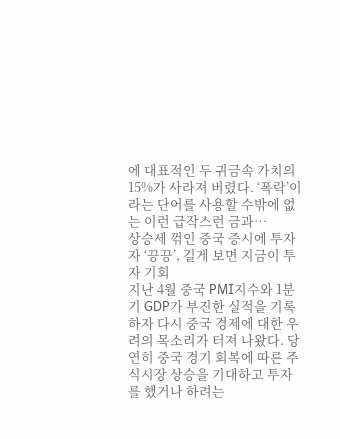에 대표적인 두 귀금속 가치의 15%가 사라져 버렸다. ‘폭락’이라는 단어를 사용할 수밖에 없는 이런 급작스런 금과…
상승세 꺾인 중국 증시에 투자자 ‘끙끙’, 길게 보면 지금이 투자 기회
지난 4월 중국 PMI지수와 1분기 GDP가 부진한 실적을 기록하자 다시 중국 경제에 대한 우려의 목소리가 터져 나왔다. 당연히 중국 경기 회복에 따른 주식시장 상승을 기대하고 투자를 했거나 하려는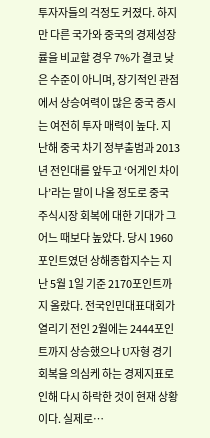투자자들의 걱정도 커졌다. 하지만 다른 국가와 중국의 경제성장률을 비교할 경우 7%가 결코 낮은 수준이 아니며, 장기적인 관점에서 상승여력이 많은 중국 증시는 여전히 투자 매력이 높다. 지난해 중국 차기 정부출범과 2013년 전인대를 앞두고 ‘어게인 차이나’라는 말이 나올 정도로 중국 주식시장 회복에 대한 기대가 그 어느 때보다 높았다. 당시 1960포인트였던 상해종합지수는 지난 5월 1일 기준 2170포인트까지 올랐다. 전국인민대표대회가 열리기 전인 2월에는 2444포인트까지 상승했으나 U자형 경기회복을 의심케 하는 경제지표로 인해 다시 하락한 것이 현재 상황이다. 실제로…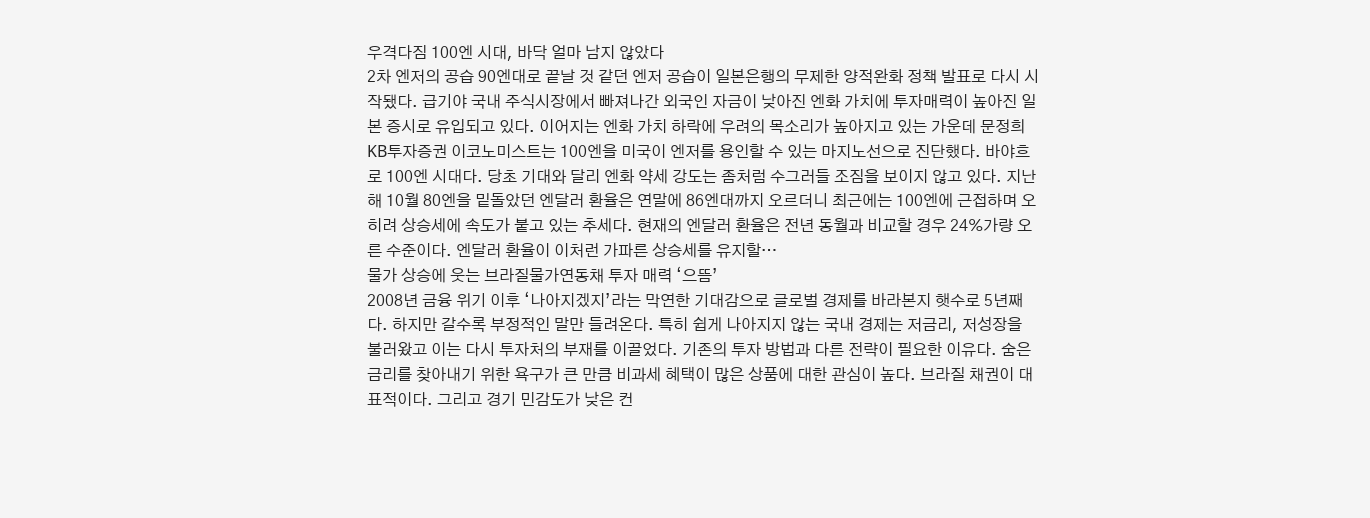우격다짐 100엔 시대, 바닥 얼마 남지 않았다
2차 엔저의 공습 90엔대로 끝날 것 같던 엔저 공습이 일본은행의 무제한 양적완화 정책 발표로 다시 시작됐다. 급기야 국내 주식시장에서 빠져나간 외국인 자금이 낮아진 엔화 가치에 투자매력이 높아진 일본 증시로 유입되고 있다. 이어지는 엔화 가치 하락에 우려의 목소리가 높아지고 있는 가운데 문정희 KB투자증권 이코노미스트는 100엔을 미국이 엔저를 용인할 수 있는 마지노선으로 진단했다. 바야흐로 100엔 시대다. 당초 기대와 달리 엔화 약세 강도는 좀처럼 수그러들 조짐을 보이지 않고 있다. 지난해 10월 80엔을 밑돌았던 엔달러 환율은 연말에 86엔대까지 오르더니 최근에는 100엔에 근접하며 오히려 상승세에 속도가 붙고 있는 추세다. 현재의 엔달러 환율은 전년 동월과 비교할 경우 24%가량 오른 수준이다. 엔달러 환율이 이처런 가파른 상승세를 유지할…
물가 상승에 웃는 브라질물가연동채 투자 매력 ‘으뜸’
2008년 금융 위기 이후 ‘나아지겠지’라는 막연한 기대감으로 글로벌 경제를 바라본지 햇수로 5년째다. 하지만 갈수록 부정적인 말만 들려온다. 특히 쉽게 나아지지 않는 국내 경제는 저금리, 저성장을 불러왔고 이는 다시 투자처의 부재를 이끌었다. 기존의 투자 방법과 다른 전략이 필요한 이유다. 숨은 금리를 찾아내기 위한 욕구가 큰 만큼 비과세 혜택이 많은 상품에 대한 관심이 높다. 브라질 채권이 대표적이다. 그리고 경기 민감도가 낮은 컨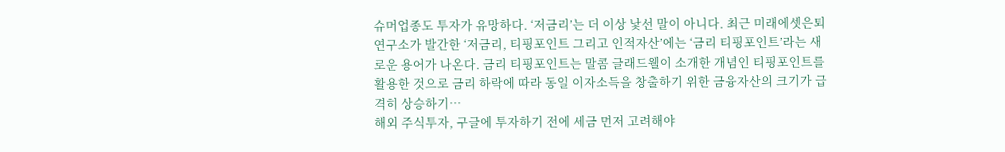슈머업종도 투자가 유망하다. ‘저금리’는 더 이상 낯선 말이 아니다. 최근 미래에셋은퇴연구소가 발간한 ‘저금리, 티핑포인트 그리고 인적자산’에는 ‘금리 티핑포인트’라는 새로운 용어가 나온다. 금리 티핑포인트는 말콤 글래드웰이 소개한 개념인 티핑포인트를 활용한 것으로 금리 하락에 따라 동일 이자소득을 창출하기 위한 금융자산의 크기가 급격히 상승하기…
해외 주식투자, 구글에 투자하기 전에 세금 먼저 고려해야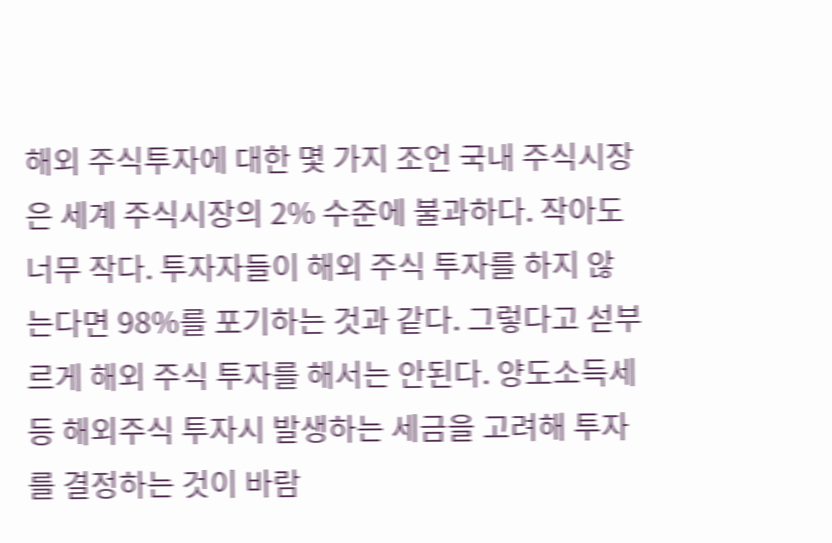해외 주식투자에 대한 몇 가지 조언 국내 주식시장은 세계 주식시장의 2% 수준에 불과하다. 작아도 너무 작다. 투자자들이 해외 주식 투자를 하지 않는다면 98%를 포기하는 것과 같다. 그렇다고 섣부르게 해외 주식 투자를 해서는 안된다. 양도소득세 등 해외주식 투자시 발생하는 세금을 고려해 투자를 결정하는 것이 바람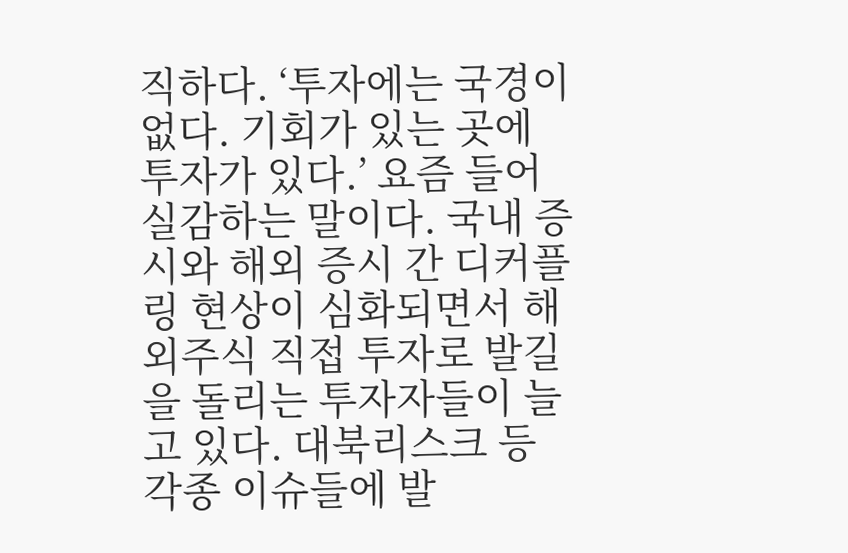직하다. ‘투자에는 국경이 없다. 기회가 있는 곳에 투자가 있다.’ 요즘 들어 실감하는 말이다. 국내 증시와 해외 증시 간 디커플링 현상이 심화되면서 해외주식 직접 투자로 발길을 돌리는 투자자들이 늘고 있다. 대북리스크 등 각종 이슈들에 발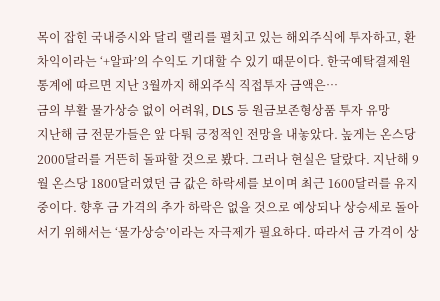목이 잡힌 국내증시와 달리 랠리를 펼치고 있는 해외주식에 투자하고, 환차익이라는 ‘+알파’의 수익도 기대할 수 있기 때문이다. 한국예탁결제원 통계에 따르면 지난 3월까지 해외주식 직접투자 금액은…
금의 부활 물가상승 없이 어려워, DLS 등 원금보존형상품 투자 유망
지난해 금 전문가들은 앞 다퉈 긍정적인 전망을 내놓았다. 높게는 온스당 2000달러를 거뜬히 돌파할 것으로 봤다. 그러나 현실은 달랐다. 지난해 9월 온스당 1800달러였던 금 값은 하락세를 보이며 최근 1600달러를 유지 중이다. 향후 금 가격의 추가 하락은 없을 것으로 예상되나 상승세로 돌아서기 위해서는 ‘물가상승’이라는 자극제가 필요하다. 따라서 금 가격이 상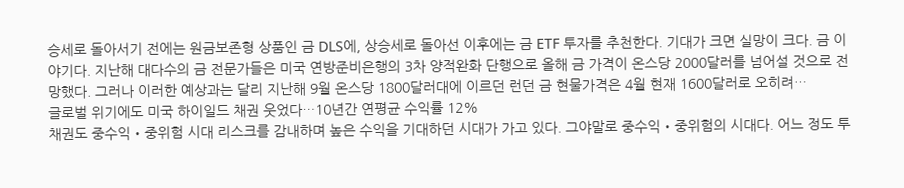승세로 돌아서기 전에는 원금보존형 상품인 금 DLS에, 상승세로 돌아선 이후에는 금 ETF 투자를 추천한다. 기대가 크면 실망이 크다. 금 이야기다. 지난해 대다수의 금 전문가들은 미국 연방준비은행의 3차 양적완화 단행으로 올해 금 가격이 온스당 2000달러를 넘어설 것으로 전망했다. 그러나 이러한 예상과는 달리 지난해 9월 온스당 1800달러대에 이르던 런던 금 현물가격은 4월 현재 1600달러로 오히려…
글로벌 위기에도 미국 하이일드 채권 웃었다…10년간 연평균 수익률 12%
채권도 중수익・중위험 시대 리스크를 감내하며 높은 수익을 기대하던 시대가 가고 있다. 그야말로 중수익‧중위험의 시대다. 어느 정도 투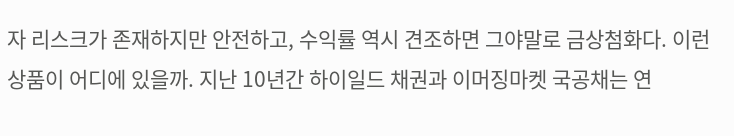자 리스크가 존재하지만 안전하고, 수익률 역시 견조하면 그야말로 금상첨화다. 이런 상품이 어디에 있을까. 지난 10년간 하이일드 채권과 이머징마켓 국공채는 연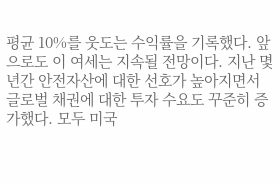평균 10%를 웃도는 수익률을 기록했다. 앞으로도 이 여세는 지속될 전망이다. 지난 몇 년간 안전자산에 대한 선호가 높아지면서 글로벌 채권에 대한 투자 수요도 꾸준히 증가했다. 모두 미국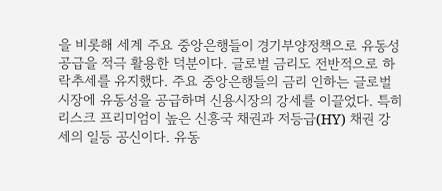을 비롯해 세계 주요 중앙은행들이 경기부양정책으로 유동성 공급을 적극 활용한 덕분이다. 글로벌 금리도 전반적으로 하락추세를 유지했다. 주요 중앙은행들의 금리 인하는 글로벌 시장에 유동성을 공급하며 신용시장의 강세를 이끌었다. 특히 리스크 프리미엄이 높은 신흥국 채권과 저등급(HY) 채권 강세의 일등 공신이다. 유동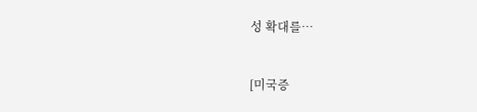성 확대를…


[미국증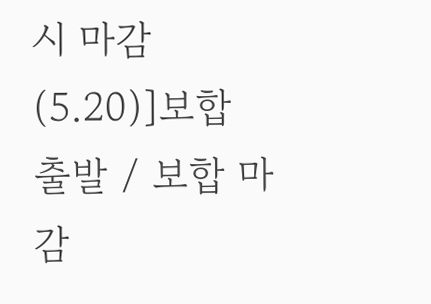시 마감 (5.20)]보합 출발 / 보합 마감